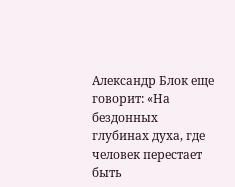Александр Блок еще говорит: «На бездонных глубинах духа, где человек перестает быть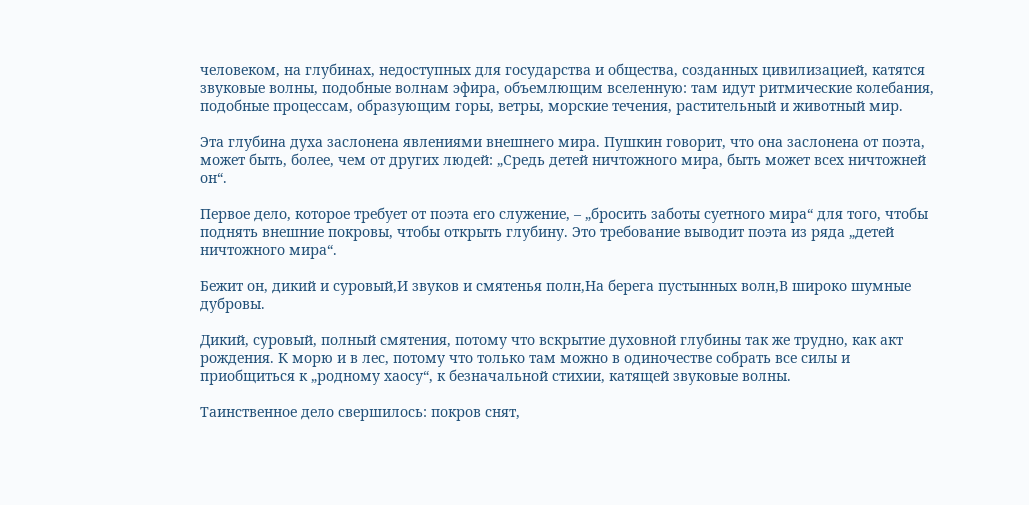человеком, на глубинах, недоступных для государства и общества, созданных цивилизацией, катятся звуковые волны, подобные волнам эфира, объемлющим вселенную: там идут ритмические колебания, подобные процессам, образующим горы, ветры, морские течения, растительный и животный мир.

Эта глубина духа заслонена явлениями внешнего мира. Пушкин говорит, что она заслонена от поэта, может быть, более, чем от других людей: „Средь детей ничтожного мира, быть может всех ничтожней он“.

Первое дело, которое требует от поэта его служение, – „бросить заботы суетного мира“ для того, чтобы поднять внешние покровы, чтобы открыть глубину. Это требование выводит поэта из ряда „детей ничтожного мира“.

Бежит он, дикий и суровый,И звуков и смятенья полн,На берега пустынных волн,В широко шумные дубровы.

Дикий, суровый, полный смятения, потому что вскрытие духовной глубины так же трудно, как акт рождения. К морю и в лес, потому что только там можно в одиночестве собрать все силы и приобщиться к „родному хаосу“, к безначальной стихии, катящей звуковые волны.

Таинственное дело свершилось: покров снят,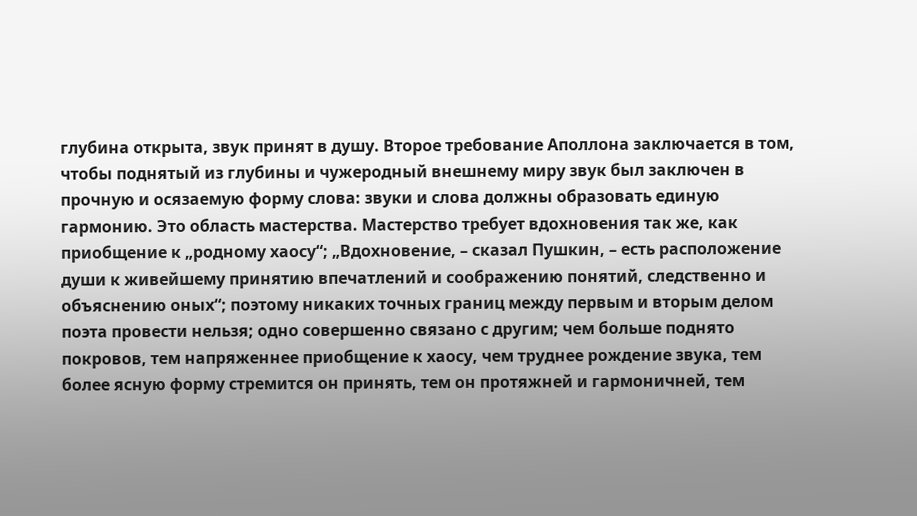глубина открыта, звук принят в душу. Второе требование Аполлона заключается в том, чтобы поднятый из глубины и чужеродный внешнему миру звук был заключен в прочную и осязаемую форму слова: звуки и слова должны образовать единую гармонию. Это область мастерства. Мастерство требует вдохновения так же, как приобщение к „родному хаосу“; „Вдохновение, – сказал Пушкин, – есть расположение души к живейшему принятию впечатлений и соображению понятий, следственно и объяснению оных“; поэтому никаких точных границ между первым и вторым делом поэта провести нельзя; одно совершенно связано с другим; чем больше поднято покровов, тем напряженнее приобщение к хаосу, чем труднее рождение звука, тем более ясную форму стремится он принять, тем он протяжней и гармоничней, тем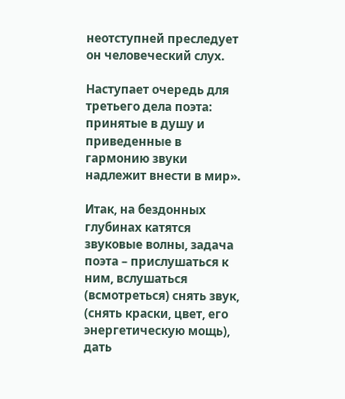неотступней преследует он человеческий слух.

Наступает очередь для третьего дела поэта: принятые в душу и приведенные в гармонию звуки надлежит внести в мир».

Итак, на бездонных глубинах катятся звуковые волны, задача поэта – прислушаться к ним, вслушаться (всмотреться) снять звук, (снять краски, цвет, его энергетическую мощь), дать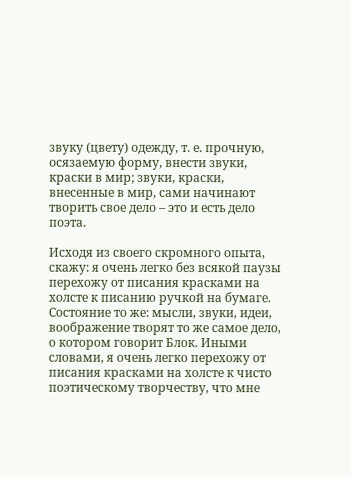звуку (цвету) одежду, т. е. прочную, осязаемую форму, внести звуки, краски в мир; звуки, краски, внесенные в мир, сами начинают творить свое дело – это и есть дело поэта.

Исходя из своего скромного опыта, скажу: я очень легко без всякой паузы перехожу от писания красками на холсте к писанию ручкой на бумаге. Состояние то же: мысли, звуки, идеи, воображение творят то же самое дело, о котором говорит Блок. Иными словами, я очень легко перехожу от писания красками на холсте к чисто поэтическому творчеству, что мне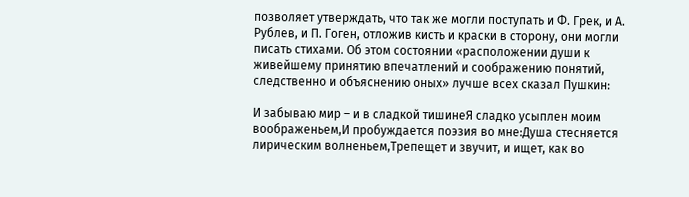позволяет утверждать, что так же могли поступать и Ф. Грек, и А. Рублев, и П. Гоген, отложив кисть и краски в сторону, они могли писать стихами. Об этом состоянии «расположении души к живейшему принятию впечатлений и соображению понятий, следственно и объяснению оных» лучше всех сказал Пушкин:

И забываю мир – и в сладкой тишинеЯ сладко усыплен моим воображеньем,И пробуждается поэзия во мне:Душа стесняется лирическим волненьем,Трепещет и звучит, и ищет, как во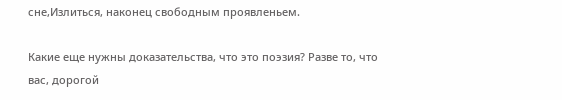сне,Излиться, наконец свободным проявленьем.

Какие еще нужны доказательства, что это поэзия? Разве то, что вас, дорогой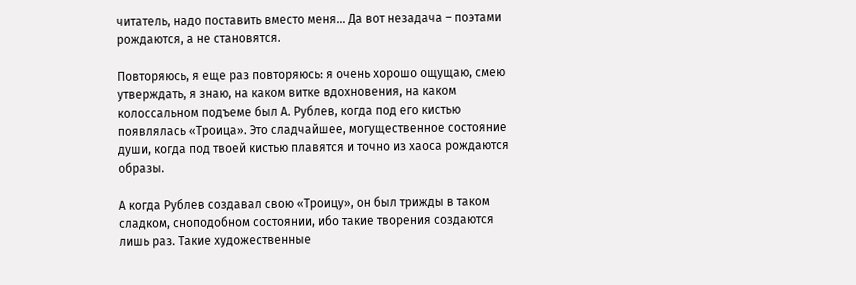читатель, надо поставить вместо меня… Да вот незадача – поэтами рождаются, а не становятся.

Повторяюсь, я еще раз повторяюсь: я очень хорошо ощущаю, смею утверждать, я знаю, на каком витке вдохновения, на каком колоссальном подъеме был А. Рублев, когда под его кистью появлялась «Троица». Это сладчайшее, могущественное состояние души, когда под твоей кистью плавятся и точно из хаоса рождаются образы.

А когда Рублев создавал свою «Троицу», он был трижды в таком сладком, сноподобном состоянии, ибо такие творения создаются лишь раз. Такие художественные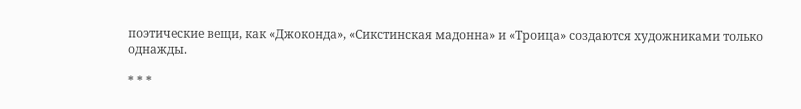поэтические вещи, как «Джоконда», «Сикстинская мадонна» и «Троица» создаются художниками только однажды.

* * *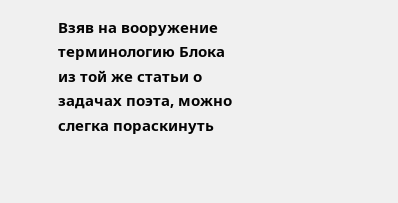Взяв на вооружение терминологию Блока из той же статьи о задачах поэта, можно слегка пораскинуть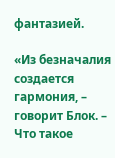фантазией.

«Из безначалия создается гармония, – говорит Блок. – Что такое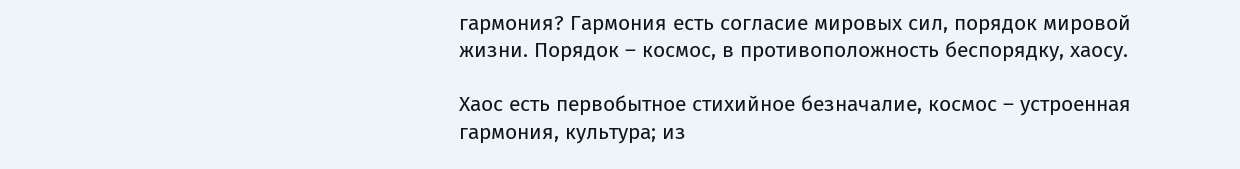гармония? Гармония есть согласие мировых сил, порядок мировой жизни. Порядок – космос, в противоположность беспорядку, хаосу.

Хаос есть первобытное стихийное безначалие, космос – устроенная гармония, культура; из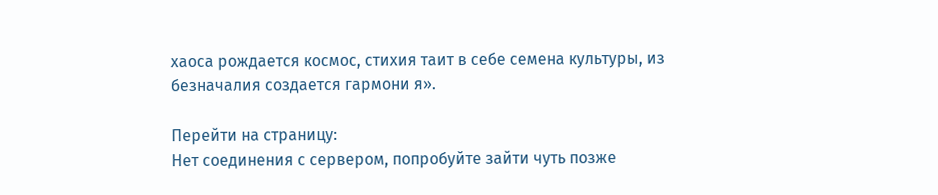хаоса рождается космос, стихия таит в себе семена культуры, из безначалия создается гармони я».

Перейти на страницу:
Нет соединения с сервером, попробуйте зайти чуть позже